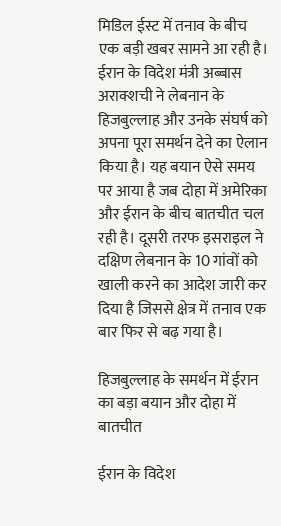मिडिल ईस्ट में तनाव के बीच एक बड़ी खबर सामने आ रही है। ईरान के विदेश मंत्री अब्बास अराक्शची ने लेबनान के हिजबुल्लाह और उनके संघर्ष को अपना पूरा समर्थन देने का ऐलान किया है। यह बयान ऐसे समय पर आया है जब दोहा में अमेरिका और ईरान के बीच बातचीत चल रही है। दूसरी तरफ इसराइल ने दक्षिण लेबनान के 10 गांवों को खाली करने का आदेश जारी कर दिया है जिससे क्षेत्र में तनाव एक बार फिर से बढ़ गया है।

हिजबुल्लाह के समर्थन में ईरान का बड़ा बयान और दोहा में बातचीत

ईरान के विदेश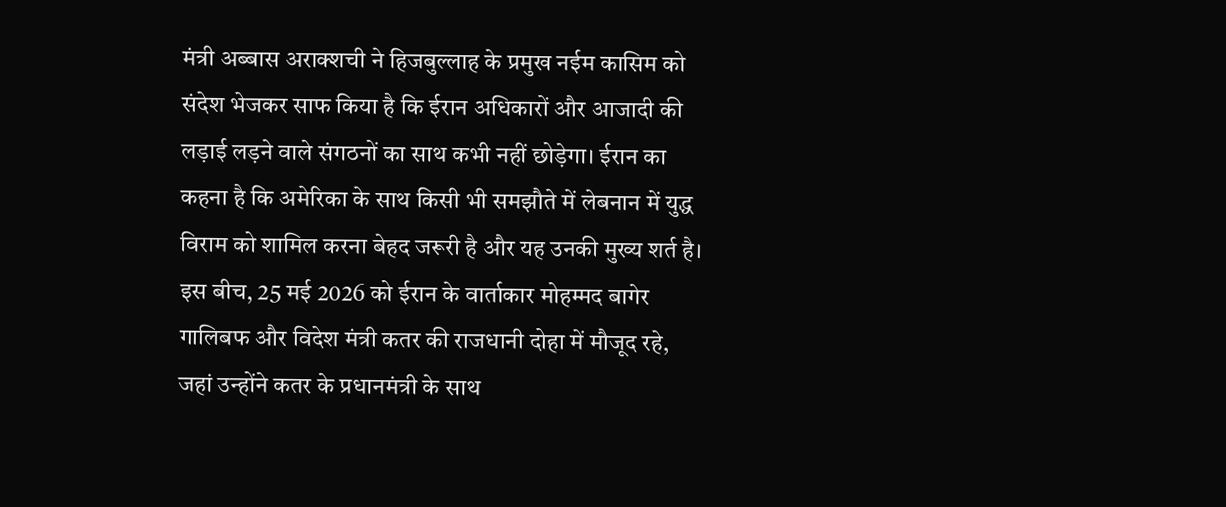मंत्री अब्बास अराक्शची ने हिजबुल्लाह के प्रमुख नईम कासिम को संदेश भेजकर साफ किया है कि ईरान अधिकारों और आजादी की लड़ाई लड़ने वाले संगठनों का साथ कभी नहीं छोड़ेगा। ईरान का कहना है कि अमेरिका के साथ किसी भी समझौते में लेबनान में युद्ध विराम को शामिल करना बेहद जरूरी है और यह उनकी मुख्य शर्त है। इस बीच, 25 मई 2026 को ईरान के वार्ताकार मोहम्मद बागेर गालिबफ और विदेश मंत्री कतर की राजधानी दोहा में मौजूद रहे, जहां उन्होंने कतर के प्रधानमंत्री के साथ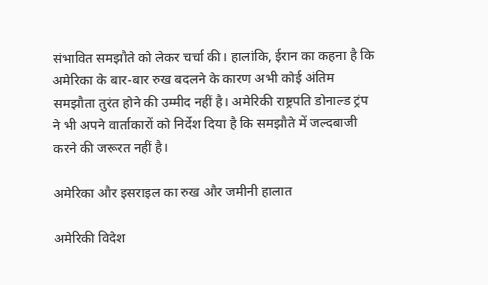संभावित समझौते को लेकर चर्चा की। हालांकि, ईरान का कहना है कि अमेरिका के बार-बार रुख बदलने के कारण अभी कोई अंतिम समझौता तुरंत होने की उम्मीद नहीं है। अमेरिकी राष्ट्रपति डोनाल्ड ट्रंप ने भी अपने वार्ताकारों को निर्देश दिया है कि समझौते में जल्दबाजी करने की जरूरत नहीं है।

अमेरिका और इसराइल का रुख और जमीनी हालात

अमेरिकी विदेश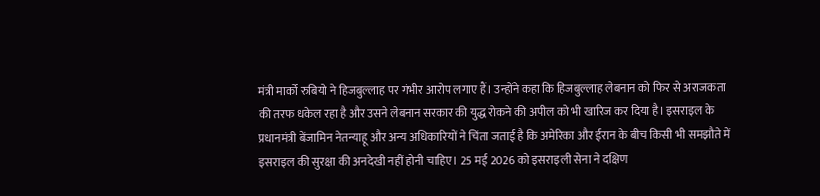मंत्री मार्को रुबियो ने हिजबुल्लाह पर गंभीर आरोप लगाए हैं। उन्होंने कहा कि हिजबुल्लाह लेबनान को फिर से अराजकता की तरफ धकेल रहा है और उसने लेबनान सरकार की युद्ध रोकने की अपील को भी खारिज कर दिया है। इसराइल के प्रधानमंत्री बेंजामिन नेतन्याहू और अन्य अधिकारियों ने चिंता जताई है कि अमेरिका और ईरान के बीच किसी भी समझौते में इसराइल की सुरक्षा की अनदेखी नहीं होनी चाहिए। 25 मई 2026 को इसराइली सेना ने दक्षिण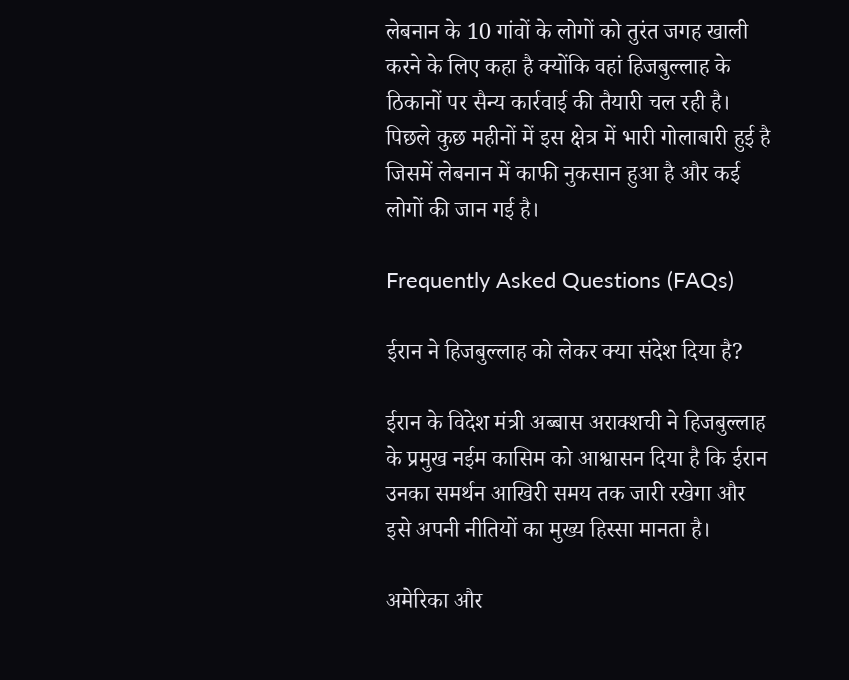लेबनान के 10 गांवों के लोगों को तुरंत जगह खाली करने के लिए कहा है क्योंकि वहां हिजबुल्लाह के ठिकानों पर सैन्य कार्रवाई की तैयारी चल रही है। पिछले कुछ महीनों में इस क्षेत्र में भारी गोलाबारी हुई है जिसमें लेबनान में काफी नुकसान हुआ है और कई लोगों की जान गई है।

Frequently Asked Questions (FAQs)

ईरान ने हिजबुल्लाह को लेकर क्या संदेश दिया है?

ईरान के विदेश मंत्री अब्बास अराक्शची ने हिजबुल्लाह के प्रमुख नईम कासिम को आश्वासन दिया है कि ईरान उनका समर्थन आखिरी समय तक जारी रखेगा और इसे अपनी नीतियों का मुख्य हिस्सा मानता है।

अमेरिका और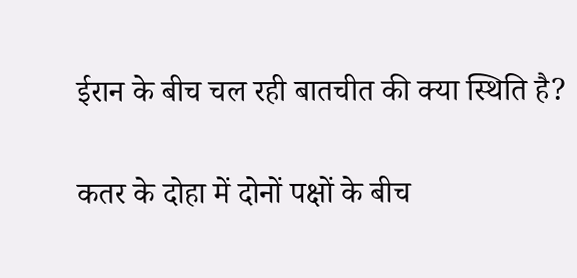ईरान के बीच चल रही बातचीत की क्या स्थिति है?

कतर के दोहा में दोनों पक्षों के बीच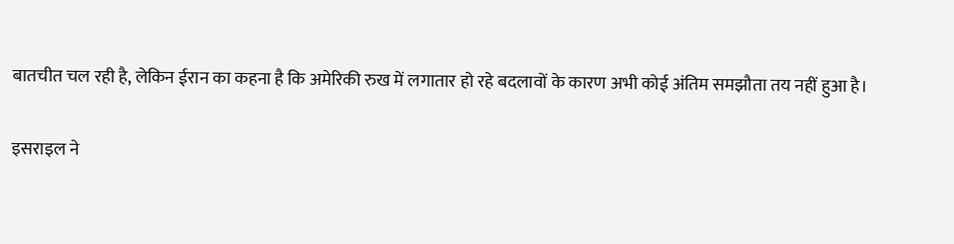बातचीत चल रही है, लेकिन ईरान का कहना है कि अमेरिकी रुख में लगातार हो रहे बदलावों के कारण अभी कोई अंतिम समझौता तय नहीं हुआ है।

इसराइल ने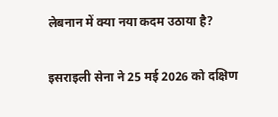लेबनान में क्या नया कदम उठाया है?

इसराइली सेना ने 25 मई 2026 को दक्षिण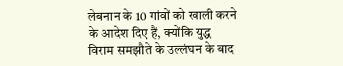लेबनान के 10 गांवों को खाली करने के आदेश दिए हैं, क्योंकि युद्ध विराम समझौते के उल्लंघन के बाद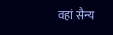वहां सैन्य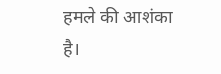हमले की आशंका है।